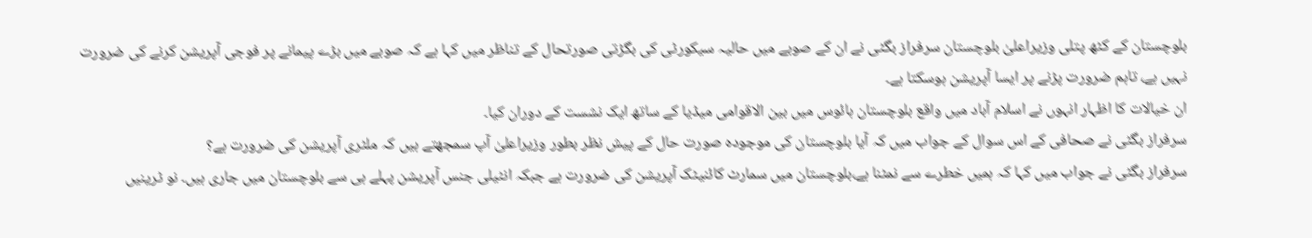بلوچستان کے کٹھ پتلی وزیراعلیٰ بلوچستان سرفراز بگٹی نے ان کے صوبے میں حالیہ سیکورٹی کی بگڑتی صورتحال کے تناظر میں کہا ہے کہ صوبے میں بڑے پیمانے پر فوجی آپریشن کرنے کی ضرورت نہیں ہے، تاہم ضرورت پڑنے پر ایسا آپریشن ہوسکتا ہے۔
ان خیالات کا اظہار انہوں نے اسلام آباد میں واقع بلوچستان ہائوس میں بین الاقوامی میڈیا کے ساتھ ایک نشست کے دوران کیا۔
سرفراز بگٹی نے صحافی کے اس سوال کے جواب میں کہ آیا بلوچستان کی موجودہ صورت حال کے پیش نظر بطور وزیراعلیٰ آپ سمجھتے ہیں کہ ملٹری آپریشن کی ضرورت ہے؟
سرفراز بگٹی نے جواب میں کہا کہ ہمیں خطرے سے نمٹنا ہے،بلوچستان میں سمارٹ کائنیٹک آپریشن کی ضرورت ہے جبکہ انٹیلی جنس آپریشن پہلے ہی سے بلوچستان میں جاری ہیں۔ نو ٹرینیں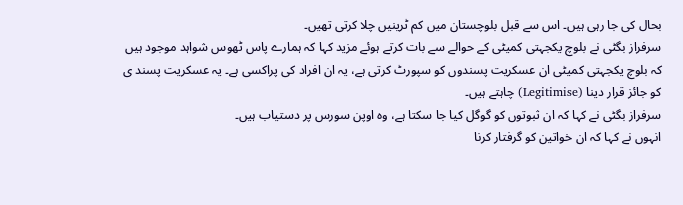بحال کی جا رہی ہیں۔ اس سے قبل بلوچستان میں کم ٹرینیں چلا کرتی تھیں۔
سرفراز بگٹی نے بلوچ یکجہتی کمیٹی کے حوالے سے بات کرتے ہوئے مزید کہا کہ ہمارے پاس ٹھوس شواہد موجود ہیں کہ بلوچ یکجہتی کمیٹی ان عسکریت پسندوں کو سپورٹ کرتی ہے، یہ ان افراد کی پراکسی ہے۔ یہ عسکریت پسند ی کو جائز قرار دینا (Legitimise) چاہتے ہیں۔
سرفراز بگٹی نے کہا کہ ان ثبوتوں کو گوگل کیا جا سکتا ہے، وہ اوپن سورس پر دستیاب ہیں۔
انہوں نے کہا کہ ان خواتین کو گرفتار کرنا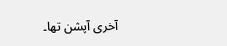آخری آپشن تھا۔